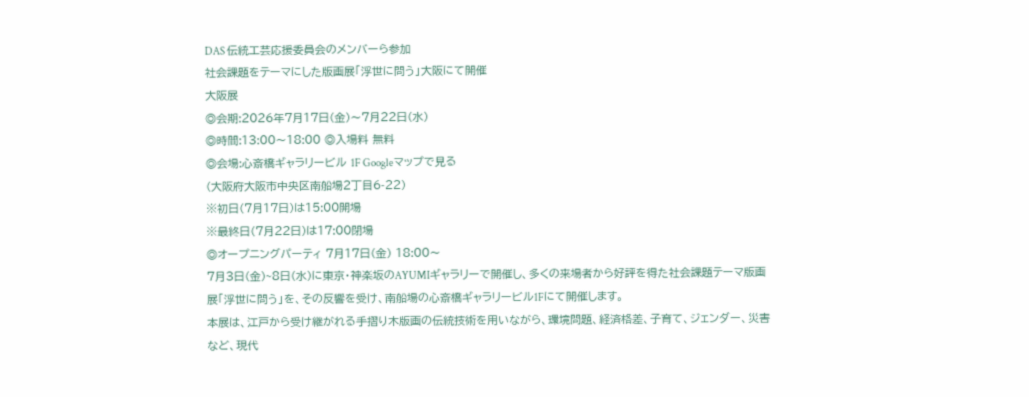DAS 伝統工芸応援委員会のメンバーら参加
社会課題をテーマにした版画展「浮世に問う」大阪にて開催
大阪展
◎会期:2026年7月17日(金)〜7月22日(水)
◎時間:13:00〜18:00 ◎入場料 無料
◎会場:心斎橋ギャラリービル 1F Googleマップで見る
(大阪府大阪市中央区南船場2丁目6-22)
※初日(7月17日)は15:00開場
※最終日(7月22日)は17:00閉場
◎オープニングパーティ 7月17日(金) 18:00〜
7月3日(金)~8日(水)に東京・神楽坂のAYUMIギャラリーで開催し、多くの来場者から好評を得た社会課題テーマ版画展「浮世に問う」を、その反響を受け、南船場の心斎橋ギャラリービル1Fにて開催します。
本展は、江戸から受け継がれる手摺り木版画の伝統技術を用いながら、環境問題、経済格差、子育て、ジェンダー、災害など、現代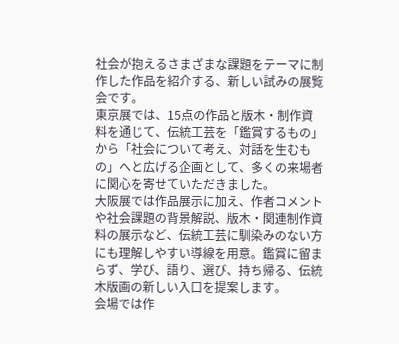社会が抱えるさまざまな課題をテーマに制作した作品を紹介する、新しい試みの展覧会です。
東京展では、15点の作品と版木・制作資料を通じて、伝統工芸を「鑑賞するもの」から「社会について考え、対話を生むもの」へと広げる企画として、多くの来場者に関心を寄せていただきました。
大阪展では作品展示に加え、作者コメントや社会課題の背景解説、版木・関連制作資料の展示など、伝統工芸に馴染みのない方にも理解しやすい導線を用意。鑑賞に留まらず、学び、語り、選び、持ち帰る、伝統木版画の新しい入口を提案します。
会場では作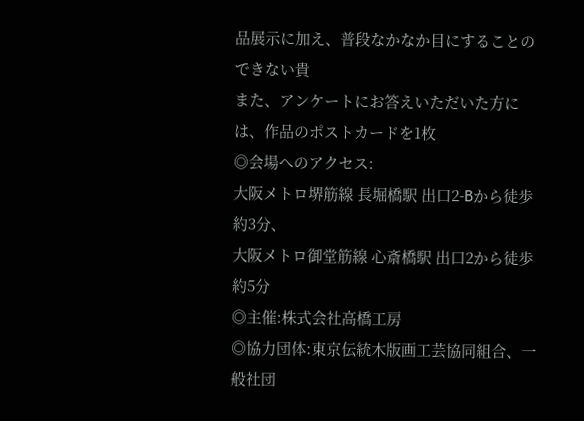品展示に加え、普段なかなか目にすることのできない貴
また、アンケートにお答えいただいた方には、作品のポストカードを1枚
◎会場へのアクセス:
大阪メトロ堺筋線 長堀橋駅 出口2-Bから徒歩約3分、
大阪メトロ御堂筋線 心斎橋駅 出口2から徒歩約5分
◎主催:株式会社高橋工房
◎協力団体:東京伝統木版画工芸協同組合、一般社団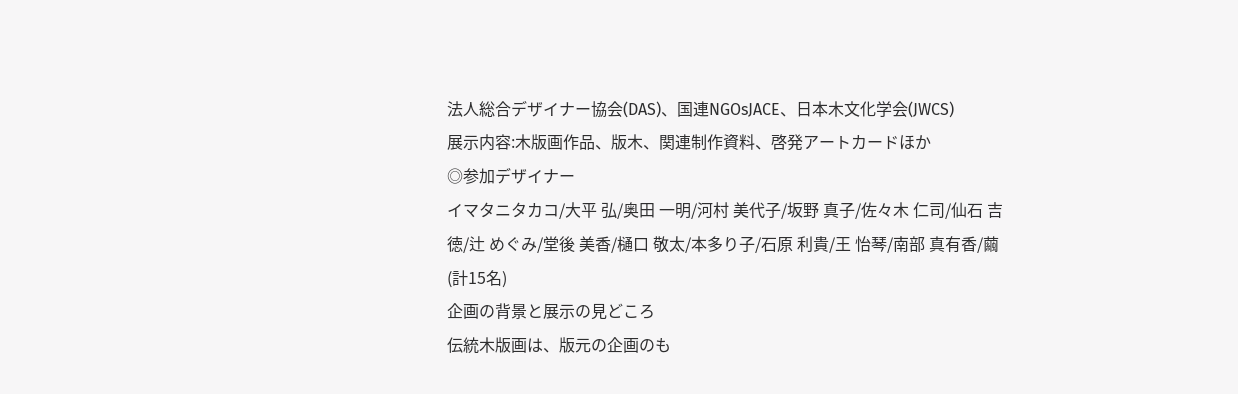法人総合デザイナー協会(DAS)、国連NGOsJACE、日本木文化学会(JWCS)
展示内容:木版画作品、版木、関連制作資料、啓発アートカードほか
◎参加デザイナー
イマタニタカコ/大平 弘/奥田 一明/河村 美代子/坂野 真子/佐々木 仁司/仙石 吉徳/辻 めぐみ/堂後 美香/樋口 敬太/本多り子/石原 利貴/王 怡琴/南部 真有香/繭
(計15名)
企画の背景と展示の見どころ
伝統木版画は、版元の企画のも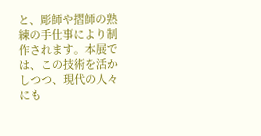と、彫師や摺師の熟練の手仕事により制作されます。本展では、この技術を活かしつつ、現代の人々にも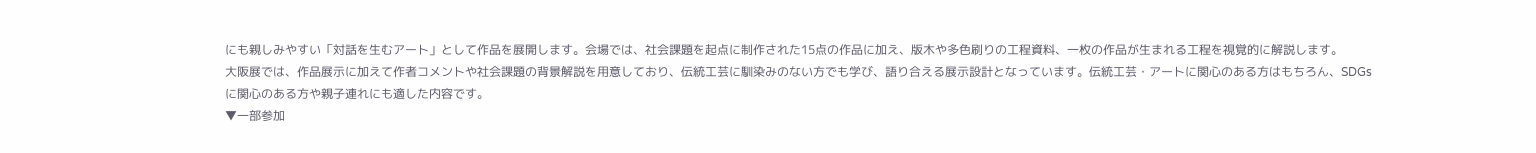にも親しみやすい「対話を生むアート」として作品を展開します。会場では、社会課題を起点に制作された15点の作品に加え、版木や多色刷りの工程資料、一枚の作品が生まれる工程を視覚的に解説します。
大阪展では、作品展示に加えて作者コメントや社会課題の背景解説を用意しており、伝統工芸に馴染みのない方でも学び、語り合える展示設計となっています。伝統工芸・アートに関心のある方はもちろん、SDGsに関心のある方や親子連れにも適した内容です。
▼一部参加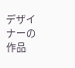デザイナーの作品